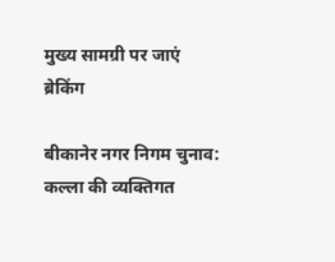मुख्य सामग्री पर जाएं
ब्रेकिंग

बीकानेर नगर निगम चुनाव: कल्ला की व्यक्तिगत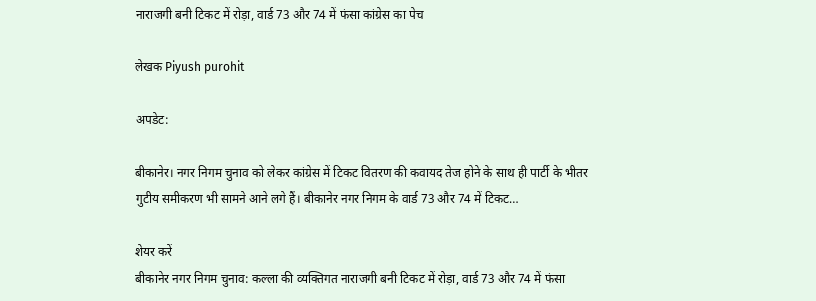नाराजगी बनी टिकट में रोड़ा, वार्ड 73 और 74 में फंसा कांग्रेस का पेच

लेखक Piyush purohit

अपडेट:

बीकानेर। नगर निगम चुनाव को लेकर कांग्रेस में टिकट वितरण की कवायद तेज होने के साथ ही पार्टी के भीतर गुटीय समीकरण भी सामने आने लगे हैं। बीकानेर नगर निगम के वार्ड 73 और 74 में टिकट…

शेयर करें
बीकानेर नगर निगम चुनाव: कल्ला की व्यक्तिगत नाराजगी बनी टिकट में रोड़ा, वार्ड 73 और 74 में फंसा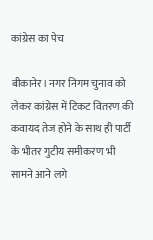कांग्रेस का पेच

बीकानेर। नगर निगम चुनाव को लेकर कांग्रेस में टिकट वितरण की कवायद तेज होने के साथ ही पार्टी के भीतर गुटीय समीकरण भी सामने आने लगे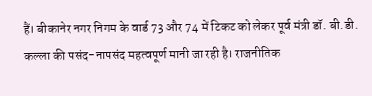हैं। बीकानेर नगर निगम के वार्ड 73 और 74 में टिकट को लेकर पूर्व मंत्री डॉ. बी.डी. कल्ला की पसंद-नापसंद महत्वपूर्ण मानी जा रही है। राजनीतिक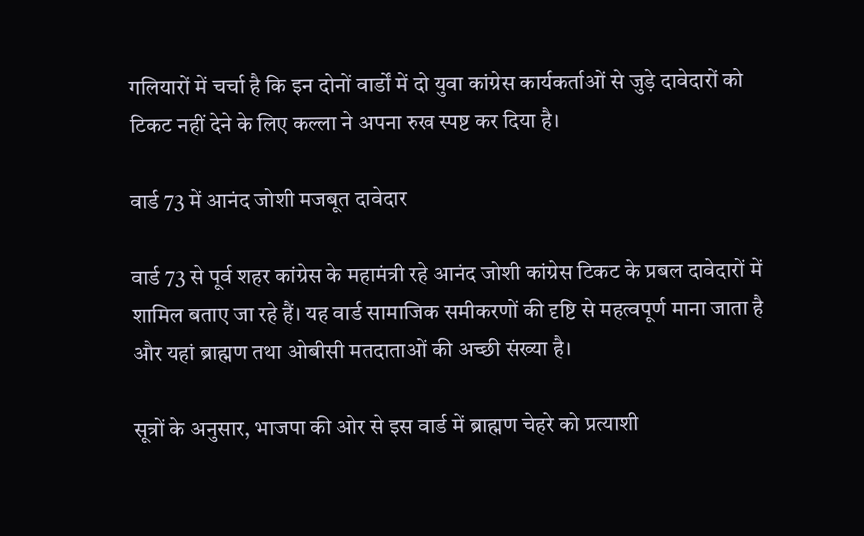गलियारों में चर्चा है कि इन दोनों वार्डों में दो युवा कांग्रेस कार्यकर्ताओं से जुड़े दावेदारों को टिकट नहीं देने के लिए कल्ला ने अपना रुख स्पष्ट कर दिया है।

वार्ड 73 में आनंद जोशी मजबूत दावेदार

वार्ड 73 से पूर्व शहर कांग्रेस के महामंत्री रहे आनंद जोशी कांग्रेस टिकट के प्रबल दावेदारों में शामिल बताए जा रहे हैं। यह वार्ड सामाजिक समीकरणों की दृष्टि से महत्वपूर्ण माना जाता है और यहां ब्राह्मण तथा ओबीसी मतदाताओं की अच्छी संख्या है।

सूत्रों के अनुसार, भाजपा की ओर से इस वार्ड में ब्राह्मण चेहरे को प्रत्याशी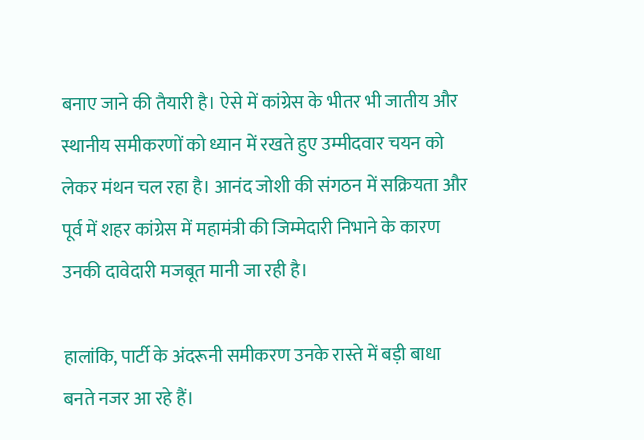बनाए जाने की तैयारी है। ऐसे में कांग्रेस के भीतर भी जातीय और स्थानीय समीकरणों को ध्यान में रखते हुए उम्मीदवार चयन को लेकर मंथन चल रहा है। आनंद जोशी की संगठन में सक्रियता और पूर्व में शहर कांग्रेस में महामंत्री की जिम्मेदारी निभाने के कारण उनकी दावेदारी मजबूत मानी जा रही है।

हालांकि, पार्टी के अंदरूनी समीकरण उनके रास्ते में बड़ी बाधा बनते नजर आ रहे हैं।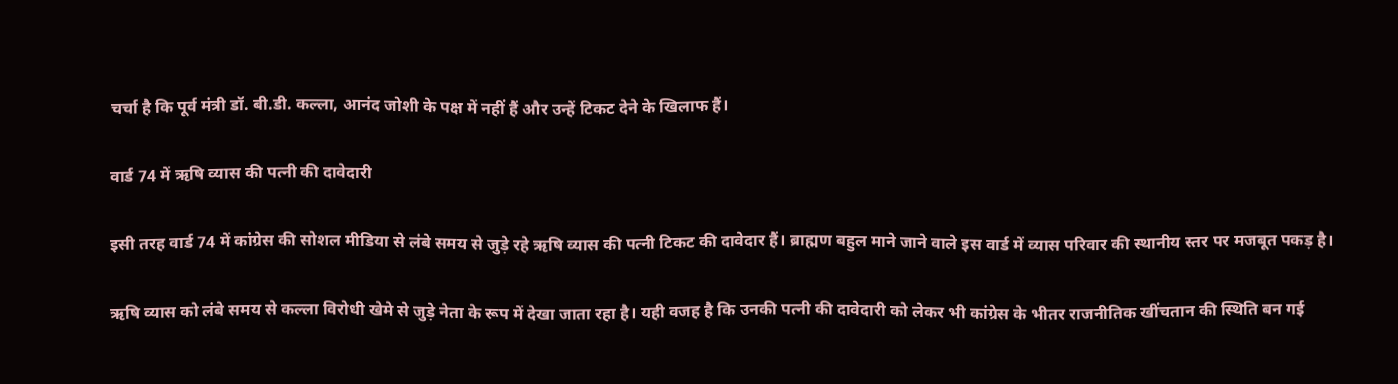चर्चा है कि पूर्व मंत्री डॉ. बी.डी. कल्ला, आनंद जोशी के पक्ष में नहीं हैं और उन्हें टिकट देने के खिलाफ हैं।

वार्ड 74 में ऋषि व्यास की पत्नी की दावेदारी

इसी तरह वार्ड 74 में कांग्रेस की सोशल मीडिया से लंबे समय से जुड़े रहे ऋषि व्यास की पत्नी टिकट की दावेदार हैं। ब्राह्मण बहुल माने जाने वाले इस वार्ड में व्यास परिवार की स्थानीय स्तर पर मजबूत पकड़ है।

ऋषि व्यास को लंबे समय से कल्ला विरोधी खेमे से जुड़े नेता के रूप में देखा जाता रहा है। यही वजह है कि उनकी पत्नी की दावेदारी को लेकर भी कांग्रेस के भीतर राजनीतिक खींचतान की स्थिति बन गई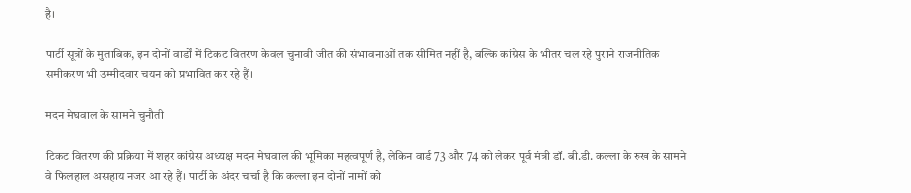है।

पार्टी सूत्रों के मुताबिक, इन दोनों वार्डों में टिकट वितरण केवल चुनावी जीत की संभावनाओं तक सीमित नहीं है, बल्कि कांग्रेस के भीतर चल रहे पुराने राजनीतिक समीकरण भी उम्मीदवार चयन को प्रभावित कर रहे हैं।

मदन मेघवाल के सामने चुनौती

टिकट वितरण की प्रक्रिया में शहर कांग्रेस अध्यक्ष मदन मेघवाल की भूमिका महत्वपूर्ण है, लेकिन वार्ड 73 और 74 को लेकर पूर्व मंत्री डॉ. बी.डी. कल्ला के रुख के सामने वे फिलहाल असहाय नजर आ रहे हैं। पार्टी के अंदर चर्चा है कि कल्ला इन दोनों नामों को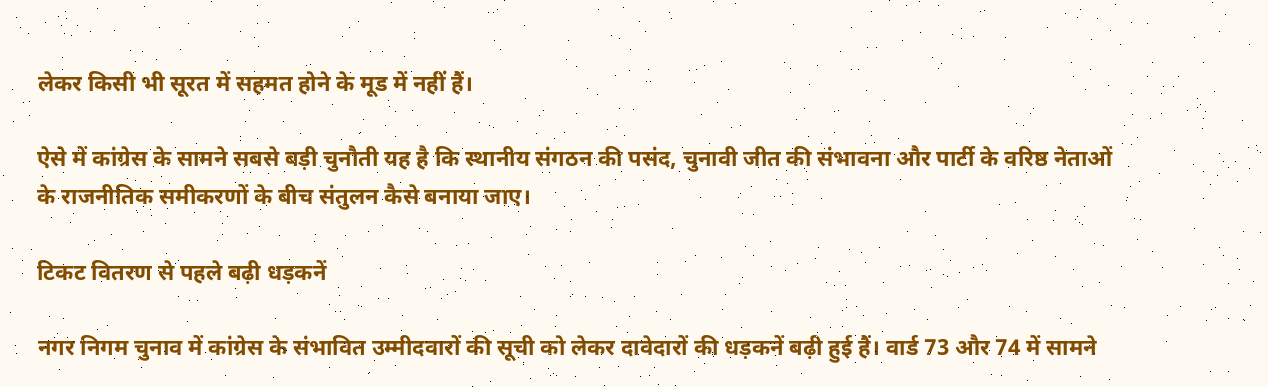लेकर किसी भी सूरत में सहमत होने के मूड में नहीं हैं।

ऐसे में कांग्रेस के सामने सबसे बड़ी चुनौती यह है कि स्थानीय संगठन की पसंद, चुनावी जीत की संभावना और पार्टी के वरिष्ठ नेताओं के राजनीतिक समीकरणों के बीच संतुलन कैसे बनाया जाए।

टिकट वितरण से पहले बढ़ी धड़कनें

नगर निगम चुनाव में कांग्रेस के संभावित उम्मीदवारों की सूची को लेकर दावेदारों की धड़कनें बढ़ी हुई हैं। वार्ड 73 और 74 में सामने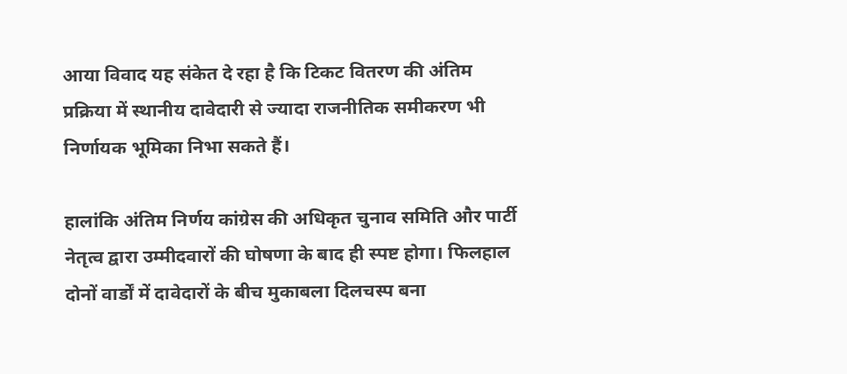आया विवाद यह संकेत दे रहा है कि टिकट वितरण की अंतिम प्रक्रिया में स्थानीय दावेदारी से ज्यादा राजनीतिक समीकरण भी निर्णायक भूमिका निभा सकते हैं।

हालांकि अंतिम निर्णय कांग्रेस की अधिकृत चुनाव समिति और पार्टी नेतृत्व द्वारा उम्मीदवारों की घोषणा के बाद ही स्पष्ट होगा। फिलहाल दोनों वार्डों में दावेदारों के बीच मुकाबला दिलचस्प बना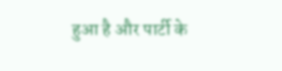हुआ है और पार्टी के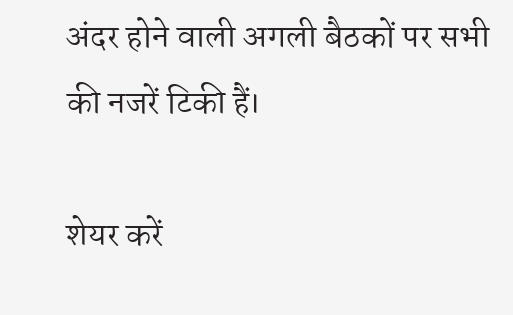अंदर होने वाली अगली बैठकों पर सभी की नजरें टिकी हैं।

शेयर करें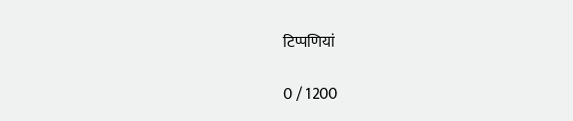टिप्पणियां

0 / 1200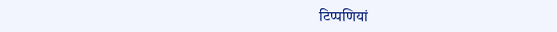टिप्पणियां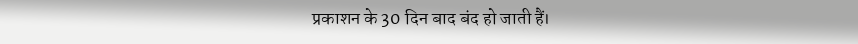प्रकाशन के 30 दिन बाद बंद हो जाती हैं।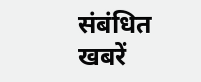संबंधित खबरें